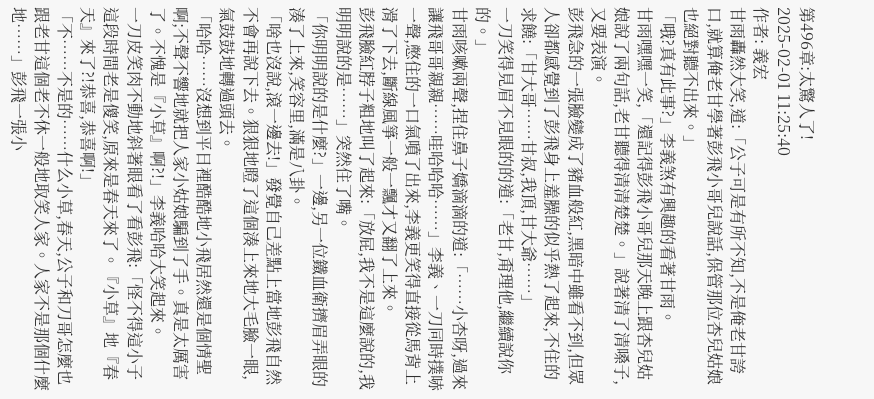第496章:太驚人了!
2025-02-01 11:25:40
作者: 義宏
甘雨轟然大笑,道:「公子可是有所不知,不是俺老甘誇口,就算俺老甘學著彭飛小哥兒說話,保管那位杏兒姑娘也絕對聽不出來。」
「哦?真有此事?」李義煞有興趣的看著甘雨。
甘雨嘿嘿一笑,「還記得彭飛小哥兒那天晚上跟杏兒姑娘說了兩句話,老甘聽得清清楚楚。」說著清了清嗓子,又要表演。
彭飛急的一張臉變成了豬血般紅,黑暗中雖看不到,但眾人卻都感覺到了彭飛身上羞臊的似乎熱了起來,不住的求饒:「甘大哥……甘叔,我頂,甘大爺……」
一刀笑得見眉不見眼的的道:「老甘,甭理他,繼續說你的。」
甘雨咳嗽兩聲,捏住鼻子嬌滴滴的道:「……小杏呀,過來讓飛哥哥親親……哇哈哈哈……」李義、一刀同時撲哧一聲,憋住的一口氣噴了出來,李義更笑得直接從馬背上滑了下去,斷線風箏一般一飄才又翻了上來。
彭飛臉紅脖子粗地叫了起來:「放屁,我不是這麼說的,我明明說的是……」突然住了嘴。
「你明明說的是什麼?」一邊,另一位鐵血衛擠眉弄眼的湊了上來,笑容里,滿是八卦。
「啥也沒說,滾一邊去!」發覺自己差點上當地彭飛自然不會再說下去。狠狠地瞪了這個湊上來地大毛臉一眼,氣鼓鼓地轉過頭去。
「哈哈……沒想到平日裡酷酷地小飛居然還是個情聖啊;不聲不響地就把人家小姑娘騙到了手。真是太厲害了。不愧是『小草』啊?!」李義哈哈大笑起來。
一刀皮笑肉不動地斜著眼看了看彭飛:「怪不得這小子這段時間老是傻笑,原來是春天來了。『小草』地『春天』來了?!恭喜,恭喜啊!」
「不……不是的……什么小草,春天,公子和刀哥怎麼也跟老甘這個老不休一般地取笑人家。人家不是那個什麼地……」彭飛一張小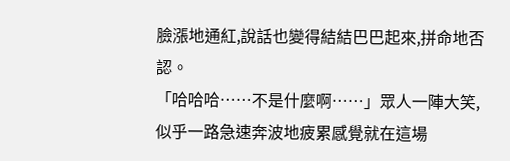臉漲地通紅,說話也變得結結巴巴起來,拼命地否認。
「哈哈哈……不是什麼啊……」眾人一陣大笑,似乎一路急速奔波地疲累感覺就在這場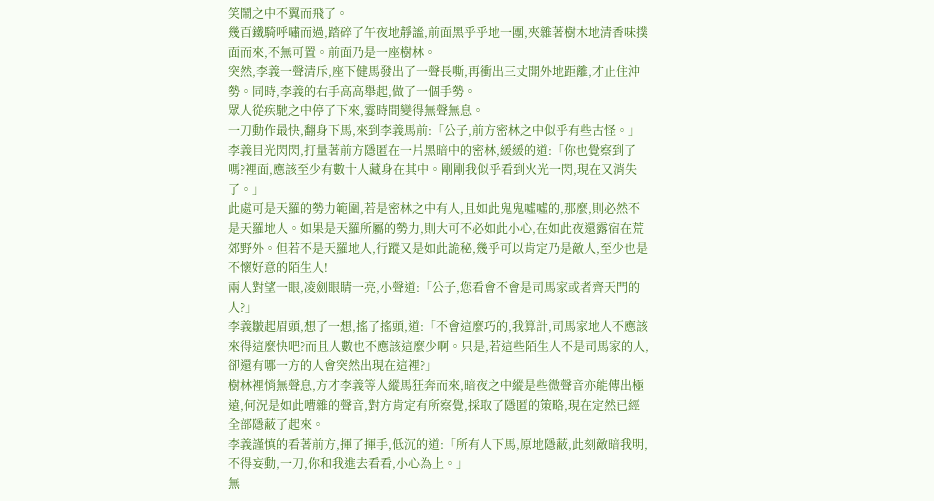笑鬧之中不翼而飛了。
幾百鐵騎呼嘯而過,踏碎了午夜地靜謐,前面黑乎乎地一團,夾雜著樹木地清香味撲面而來,不無可置。前面乃是一座樹林。
突然,李義一聲清斥,座下健馬發出了一聲長嘶,再衝出三丈開外地距離,才止住沖勢。同時,李義的右手高高舉起,做了一個手勢。
眾人從疾馳之中停了下來,霎時間變得無聲無息。
一刀動作最快,翻身下馬,來到李義馬前:「公子,前方密林之中似乎有些古怪。」
李義目光閃閃,打量著前方隱匿在一片黑暗中的密林,緩緩的道:「你也覺察到了嗎?裡面,應該至少有數十人藏身在其中。剛剛我似乎看到火光一閃,現在又消失了。」
此處可是天羅的勢力範圍,若是密林之中有人,且如此鬼鬼噓噓的,那麼,則必然不是天羅地人。如果是天羅所屬的勢力,則大可不必如此小心,在如此夜還露宿在荒郊野外。但若不是天羅地人,行蹤又是如此詭秘,幾乎可以肯定乃是敵人,至少也是不懷好意的陌生人!
兩人對望一眼,凌劍眼睛一亮,小聲道:「公子,您看會不會是司馬家或者齊天門的人?」
李義皺起眉頭,想了一想,搖了搖頭,道:「不會這麼巧的,我算計,司馬家地人不應該來得這麼快吧?而且人數也不應該這麼少啊。只是,若這些陌生人不是司馬家的人,卻還有哪一方的人會突然出現在這裡?」
樹林裡悄無聲息,方才李義等人縱馬狂奔而來,暗夜之中縱是些微聲音亦能傳出極遠,何況是如此嘈雜的聲音,對方肯定有所察覺,採取了隱匿的策略,現在定然已經全部隱蔽了起來。
李義謹慎的看著前方,揮了揮手,低沉的道:「所有人下馬,原地隱蔽,此刻敵暗我明,不得妄動,一刀,你和我進去看看,小心為上。」
無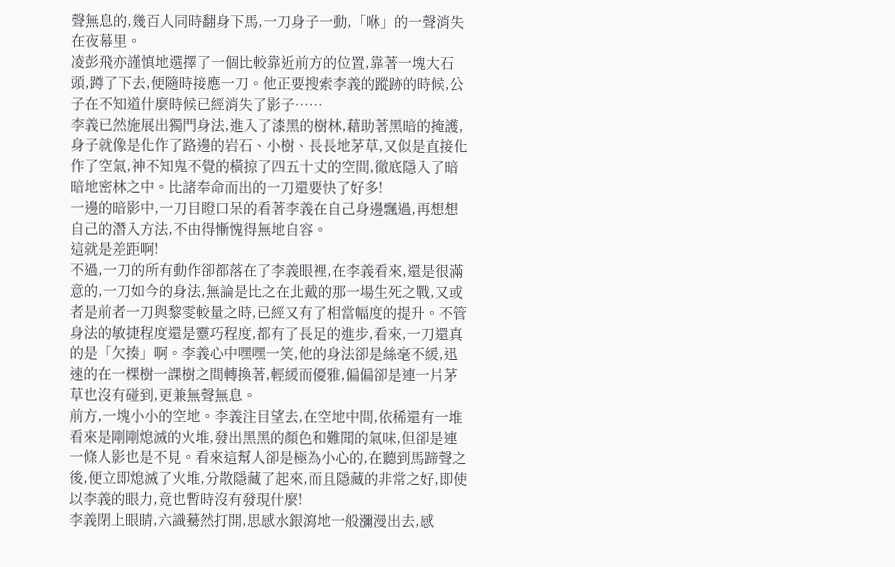聲無息的,幾百人同時翻身下馬,一刀身子一動,「咻」的一聲消失在夜幕里。
凌彭飛亦謹慎地選擇了一個比較靠近前方的位置,靠著一塊大石頭,蹲了下去,便隨時接應一刀。他正要搜索李義的蹤跡的時候,公子在不知道什麼時候已經消失了影子……
李義已然施展出獨門身法,進入了漆黑的樹林,藉助著黑暗的掩護,身子就像是化作了路邊的岩石、小樹、長長地茅草,又似是直接化作了空氣,神不知鬼不覺的橫掠了四五十丈的空間,徹底隱入了暗暗地密林之中。比諸奉命而出的一刀還要快了好多!
一邊的暗影中,一刀目瞪口呆的看著李義在自己身邊飄過,再想想自己的潛入方法,不由得慚愧得無地自容。
這就是差距啊!
不過,一刀的所有動作卻都落在了李義眼裡,在李義看來,還是很滿意的,一刀如今的身法,無論是比之在北戴的那一場生死之戰,又或者是前者一刀與黎雯較量之時,已經又有了相當幅度的提升。不管身法的敏捷程度還是靈巧程度,都有了長足的進步,看來,一刀還真的是「欠揍」啊。李義心中嘿嘿一笑,他的身法卻是絲毫不緩,迅速的在一棵樹一課樹之間轉換著,輕緩而優雅,偏偏卻是連一片茅草也沒有碰到,更兼無聲無息。
前方,一塊小小的空地。李義注目望去,在空地中間,依稀還有一堆看來是剛剛熄滅的火堆,發出黑黑的顏色和難聞的氣味,但卻是連一條人影也是不見。看來這幫人卻是極為小心的,在聽到馬蹄聲之後,便立即熄滅了火堆,分散隱藏了起來,而且隱藏的非常之好,即使以李義的眼力,竟也暫時沒有發現什麼!
李義閉上眼睛,六識驀然打開,思感水銀瀉地一般瀰漫出去,感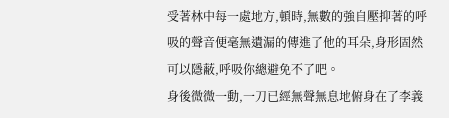受著林中每一處地方,頓時,無數的強自壓抑著的呼吸的聲音便毫無遺漏的傳進了他的耳朵,身形固然可以隱蔽,呼吸你總避免不了吧。
身後微微一動,一刀已經無聲無息地俯身在了李義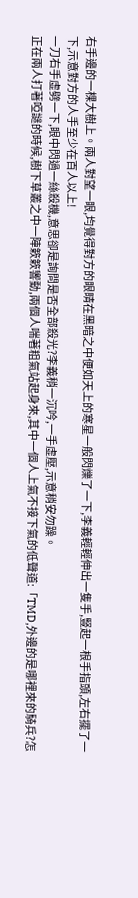右手邊的一棵大樹上。兩人對望一眼,均覺得對方的眼睛在黑暗之中便如天上的寒星一般閃爍了一下,李義輕輕伸出一隻手,豎起一根手指頭,左右擺了一下,示意對方的人手至少在百人以上!
一刀右手虛劈一下,眼中閃過一絲殺機,意思卻是詢問是否全部殺光?李義稍一沉吟,一手虛壓,示意稍安勿躁。
正在兩人打著啞謎的時候,樹下草叢之中一陣簌簌響動,兩個人喘著粗氣站起身來,其中一個人上氣不接下氣的低聲道:「TMD,外邊的是哪裡來的騎兵?怎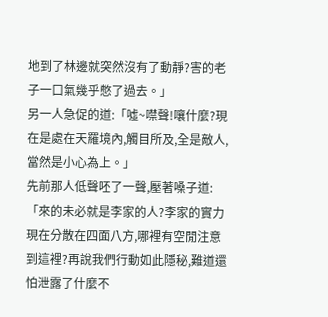地到了林邊就突然沒有了動靜?害的老子一口氣幾乎憋了過去。」
另一人急促的道:「噓~噤聲!嚷什麼?現在是處在天羅境內,觸目所及,全是敵人,當然是小心為上。」
先前那人低聲呸了一聲,壓著嗓子道:「來的未必就是李家的人?李家的實力現在分散在四面八方,哪裡有空閒注意到這裡?再說我們行動如此隱秘,難道還怕泄露了什麼不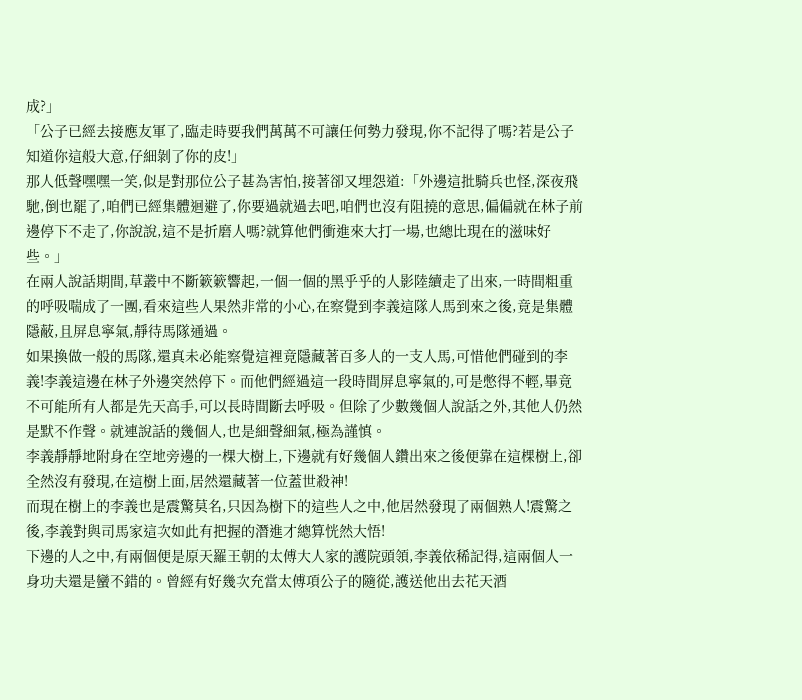成?」
「公子已經去接應友軍了,臨走時要我們萬萬不可讓任何勢力發現,你不記得了嗎?若是公子知道你這般大意,仔細剝了你的皮!」
那人低聲嘿嘿一笑,似是對那位公子甚為害怕,接著卻又埋怨道:「外邊這批騎兵也怪,深夜飛馳,倒也罷了,咱們已經集體迴避了,你要過就過去吧,咱們也沒有阻撓的意思,偏偏就在林子前邊停下不走了,你說說,這不是折磨人嗎?就算他們衝進來大打一場,也總比現在的滋味好些。」
在兩人說話期間,草叢中不斷簌簌響起,一個一個的黑乎乎的人影陸續走了出來,一時間粗重的呼吸喘成了一團,看來這些人果然非常的小心,在察覺到李義這隊人馬到來之後,竟是集體隱蔽,且屏息寧氣,靜待馬隊通過。
如果換做一般的馬隊,還真未必能察覺這裡竟隱藏著百多人的一支人馬,可惜他們碰到的李義!李義這邊在林子外邊突然停下。而他們經過這一段時間屏息寧氣的,可是憋得不輕,畢竟不可能所有人都是先天高手,可以長時間斷去呼吸。但除了少數幾個人說話之外,其他人仍然是默不作聲。就連說話的幾個人,也是細聲細氣,極為謹慎。
李義靜靜地附身在空地旁邊的一棵大樹上,下邊就有好幾個人鑽出來之後便靠在這棵樹上,卻全然沒有發現,在這樹上面,居然還藏著一位蓋世殺神!
而現在樹上的李義也是震驚莫名,只因為樹下的這些人之中,他居然發現了兩個熟人!震驚之後,李義對與司馬家這次如此有把握的潛進才總算恍然大悟!
下邊的人之中,有兩個便是原天羅王朝的太傅大人家的護院頭領,李義依稀記得,這兩個人一身功夫還是蠻不錯的。曾經有好幾次充當太傅項公子的隨從,護送他出去花天酒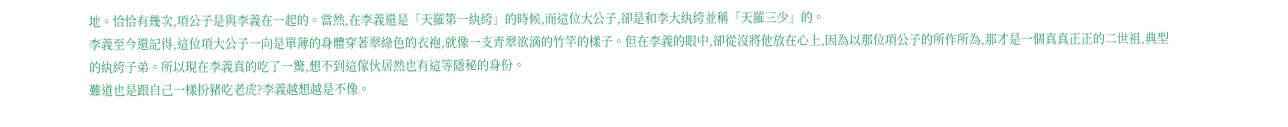地。恰恰有幾次,項公子是與李義在一起的。當然,在李義還是「天羅第一紈絝」的時候,而這位大公子,卻是和李大紈絝並稱「天羅三少」的。
李義至今還記得,這位項大公子一向是單薄的身體穿著翠綠色的衣袍,就像一支青翠欲滴的竹竿的樣子。但在李義的眼中,卻從沒將他放在心上,因為以那位項公子的所作所為,那才是一個真真正正的二世祖,典型的紈絝子弟。所以現在李義真的吃了一驚,想不到這傢伙居然也有這等隱秘的身份。
難道也是跟自己一樣扮豬吃老虎?李義越想越是不像。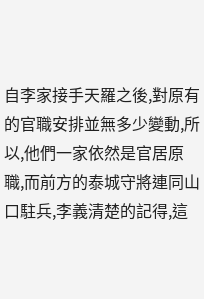自李家接手天羅之後,對原有的官職安排並無多少變動,所以,他們一家依然是官居原職,而前方的泰城守將連同山口駐兵,李義清楚的記得,這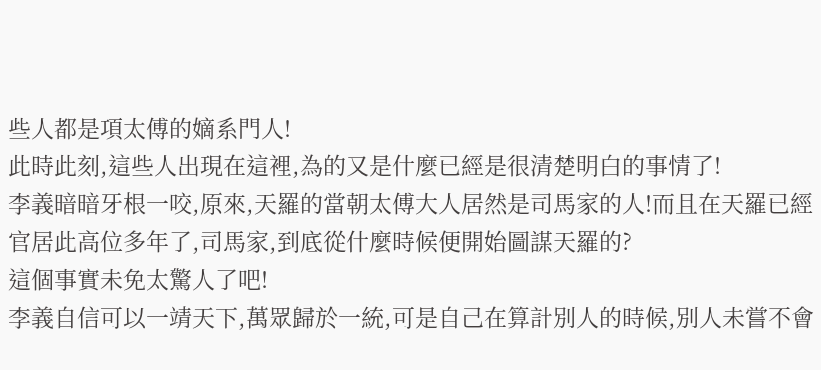些人都是項太傅的嫡系門人!
此時此刻,這些人出現在這裡,為的又是什麼已經是很清楚明白的事情了!
李義暗暗牙根一咬,原來,天羅的當朝太傅大人居然是司馬家的人!而且在天羅已經官居此高位多年了,司馬家,到底從什麼時候便開始圖謀天羅的?
這個事實未免太驚人了吧!
李義自信可以一靖天下,萬眾歸於一統,可是自己在算計別人的時候,別人未嘗不會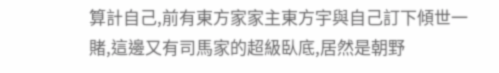算計自己,前有東方家家主東方宇與自己訂下傾世一賭,這邊又有司馬家的超級臥底,居然是朝野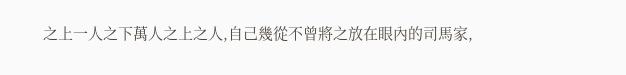之上一人之下萬人之上之人,自己幾從不曾將之放在眼內的司馬家,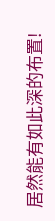居然能有如此深的布置!